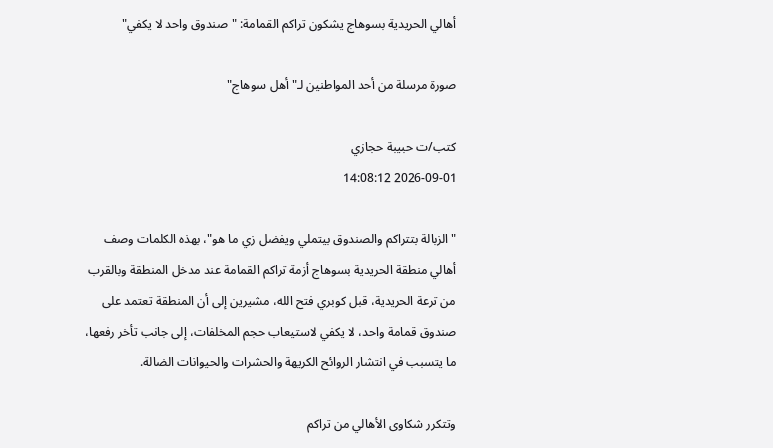أهالي الحريدية بسوهاج يشكون تراكم القمامة: "صندوق واحد لا يكفي"

صورة مرسلة من أحد المواطنين لـ"أهل سوهاج"

كتب/ت حبيبة حجازي
2026-09-01 14:08:12

"الزبالة بتتراكم والصندوق بيتملي ويفضل زي ما هو"، بهذه الكلمات وصف أهالي منطقة الحريدية بسوهاج أزمة تراكم القمامة عند مدخل المنطقة وبالقرب من ترعة الحريدية، قبل كوبري فتح الله، مشيرين إلى أن المنطقة تعتمد على صندوق قمامة واحد، لا يكفي لاستيعاب حجم المخلفات، إلى جانب تأخر رفعها، ما يتسبب في انتشار الروائح الكريهة والحشرات والحيوانات الضالة.

وتتكرر شكاوى الأهالي من تراكم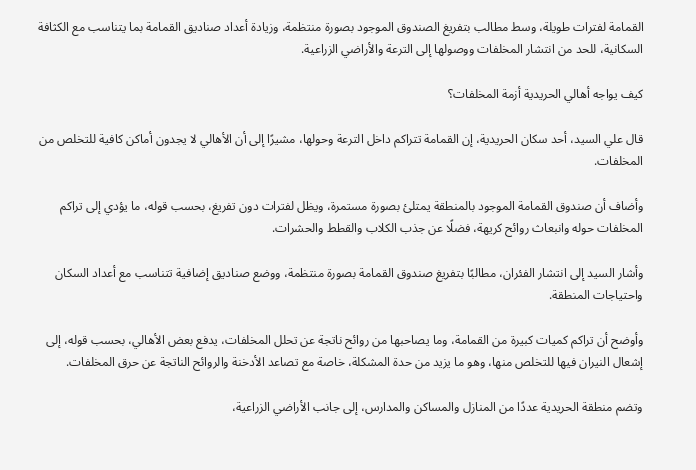القمامة لفترات طويلة، وسط مطالب بتفريغ الصندوق الموجود بصورة منتظمة، وزيادة أعداد صناديق القمامة بما يتناسب مع الكثافة السكانية، للحد من انتشار المخلفات ووصولها إلى الترعة والأراضي الزراعية.

كيف يواجه أهالي الحريدية أزمة المخلفات؟

قال علي السيد، أحد سكان الحريدية، إن القمامة تتراكم داخل الترعة وحولها، مشيرًا إلى أن الأهالي لا يجدون أماكن كافية للتخلص من المخلفات.

وأضاف أن صندوق القمامة الموجود بالمنطقة يمتلئ بصورة مستمرة، ويظل لفترات دون تفريغ، بحسب قوله، ما يؤدي إلى تراكم المخلفات حوله وانبعاث روائح كريهة، فضلًا عن جذب الكلاب والقطط والحشرات.

وأشار السيد إلى انتشار الفئران، مطالبًا بتفريغ صندوق القمامة بصورة منتظمة، ووضع صناديق إضافية تتناسب مع أعداد السكان واحتياجات المنطقة.

وأوضح أن تراكم كميات كبيرة من القمامة، وما يصاحبها من روائح ناتجة عن تحلل المخلفات، يدفع بعض الأهالي، بحسب قوله، إلى إشعال النيران فيها للتخلص منها، وهو ما يزيد من حدة المشكلة، خاصة مع تصاعد الأدخنة والروائح الناتجة عن حرق المخلفات.

وتضم منطقة الحريدية عددًا من المنازل والمساكن والمدارس، إلى جانب الأراضي الزراعية،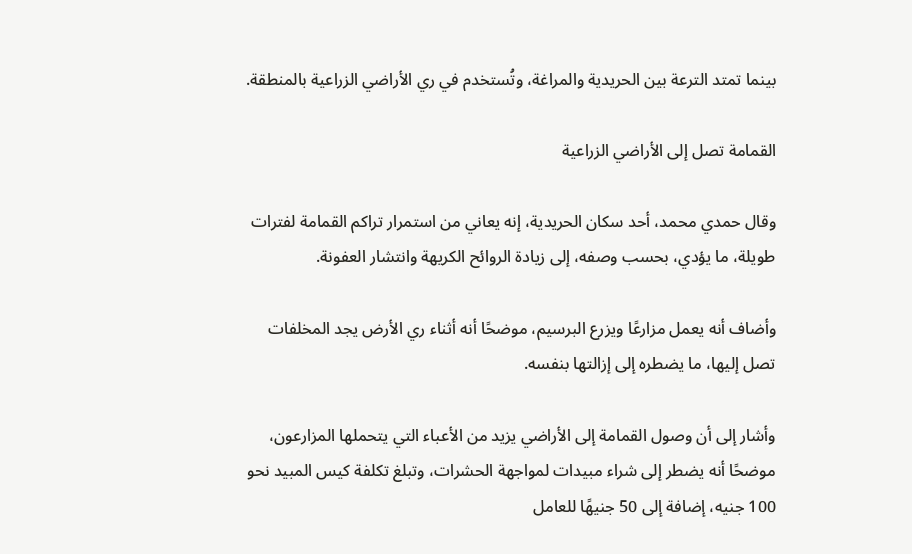بينما تمتد الترعة بين الحريدية والمراغة، وتُستخدم في ري الأراضي الزراعية بالمنطقة.

القمامة تصل إلى الأراضي الزراعية

وقال حمدي محمد، أحد سكان الحريدية، إنه يعاني من استمرار تراكم القمامة لفترات طويلة، ما يؤدي، بحسب وصفه، إلى زيادة الروائح الكريهة وانتشار العفونة.

وأضاف أنه يعمل مزارعًا ويزرع البرسيم، موضحًا أنه أثناء ري الأرض يجد المخلفات تصل إليها، ما يضطره إلى إزالتها بنفسه.

وأشار إلى أن وصول القمامة إلى الأراضي يزيد من الأعباء التي يتحملها المزارعون، موضحًا أنه يضطر إلى شراء مبيدات لمواجهة الحشرات، وتبلغ تكلفة كيس المبيد نحو 100 جنيه، إضافة إلى 50 جنيهًا للعامل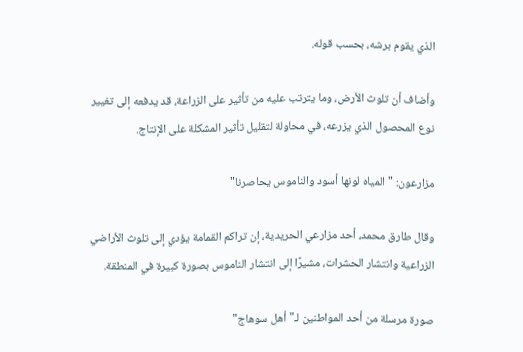الذي يقوم برشه، بحسب قوله.

وأضاف أن تلوث الأرض، وما يترتب عليه من تأثير على الزراعة، قد يدفعه إلى تغيير نوع المحصول الذي يزرعه، في محاولة لتقليل تأثير المشكلة على الإنتاج.

مزارعون: "المياه لونها أسود والناموس يحاصرنا"

وقال طارق محمد، أحد مزارعي الحريدية، إن تراكم القمامة يؤدي إلى تلوث الأراضي الزراعية وانتشار الحشرات، مشيرًا إلى انتشار الناموس بصورة كبيرة في المنطقة.

صورة مرسلة من أحد المواطنين لـ"أهل سوهاج"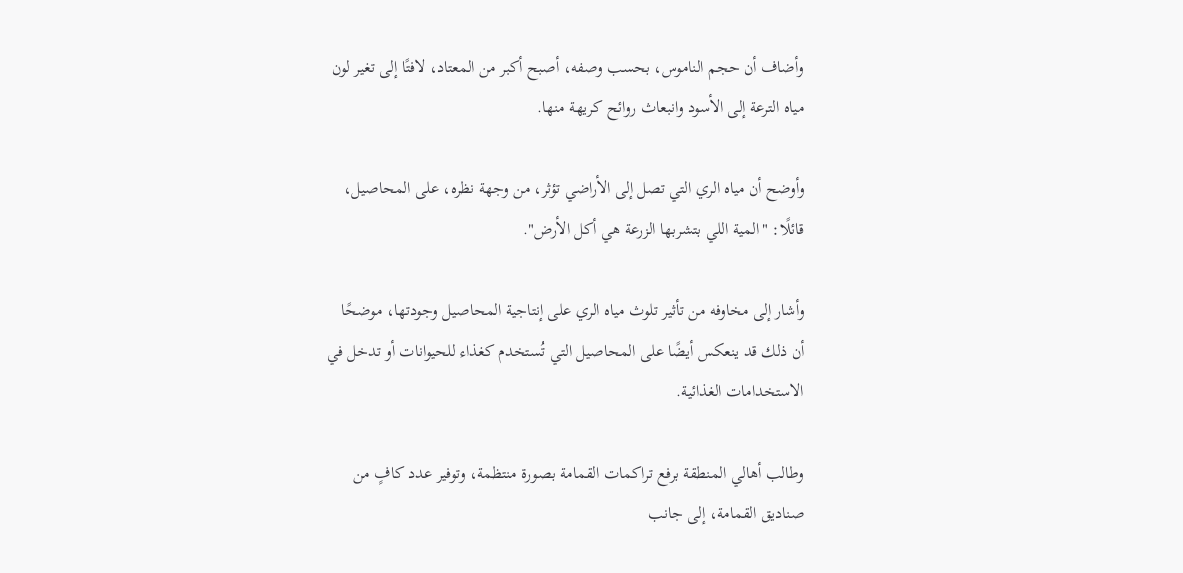وأضاف أن حجم الناموس، بحسب وصفه، أصبح أكبر من المعتاد، لافتًا إلى تغير لون مياه الترعة إلى الأسود وانبعاث روائح كريهة منها.

وأوضح أن مياه الري التي تصل إلى الأراضي تؤثر، من وجهة نظره، على المحاصيل، قائلًا: "المية اللي بتشربها الزرعة هي أكل الأرض".

وأشار إلى مخاوفه من تأثير تلوث مياه الري على إنتاجية المحاصيل وجودتها، موضحًا أن ذلك قد ينعكس أيضًا على المحاصيل التي تُستخدم كغذاء للحيوانات أو تدخل في الاستخدامات الغذائية.

وطالب أهالي المنطقة برفع تراكمات القمامة بصورة منتظمة، وتوفير عدد كافٍ من صناديق القمامة، إلى جانب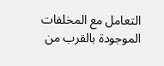التعامل مع المخلفات الموجودة بالقرب من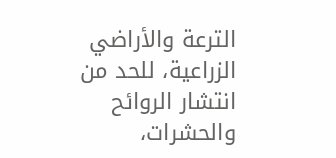الترعة والأراضي الزراعية، للحد من انتشار الروائح والحشرات،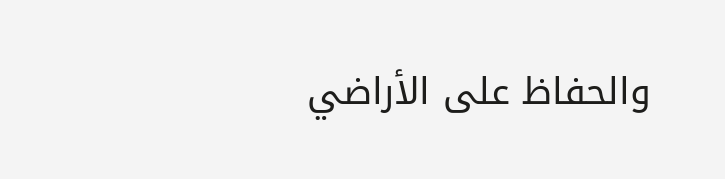والحفاظ على الأراضي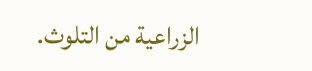الزراعية من التلوث.